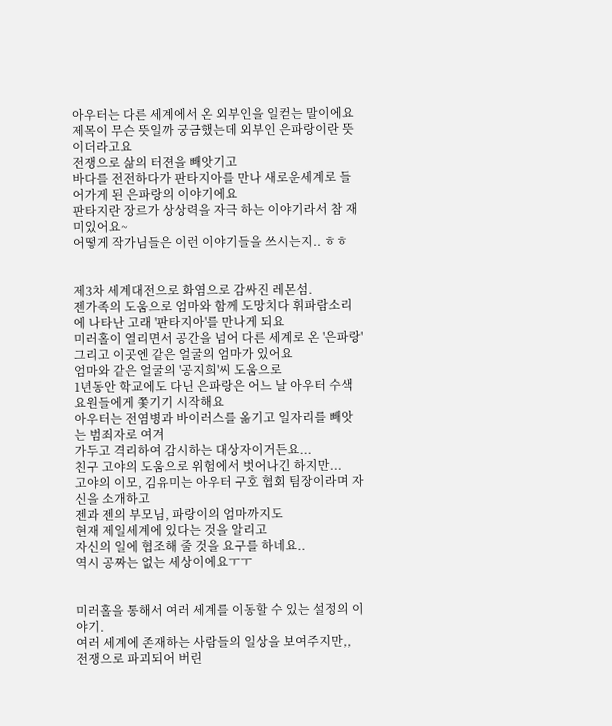아우터는 다른 세계에서 온 외부인을 일컫는 말이에요
제목이 무슨 뜻일까 궁금했는데 외부인 은파랑이란 뜻이더라고요
전쟁으로 삶의 터젼을 빼앗기고
바다를 전전하다가 판타지아를 만나 새로운세계로 들어가게 된 은파랑의 이야기에요
판타지란 장르가 상상력을 자극 하는 이야기라서 참 재미있어요~
어떻게 작가님들은 이런 이야기들을 쓰시는지.. ㅎㅎ


제3차 세계대전으로 화염으로 감싸진 레몬섬.
젠가족의 도움으로 엄마와 함께 도망치다 휘파람소리에 나타난 고래 '판타지아'를 만나게 되요
미러홀이 열리면서 공간을 넘어 다른 세계로 온 '은파랑'
그리고 이곳엔 같은 얼굴의 엄마가 있어요
엄마와 같은 얼굴의 '공지희'씨 도움으로
1년동안 학교에도 다닌 은파랑은 어느 날 아우터 수색요원들에게 쫓기기 시작해요
아우터는 전염병과 바이러스를 옮기고 일자리를 빼앗는 범죄자로 여겨
가두고 격리하여 감시하는 대상자이거든요...
친구 고야의 도움으로 위험에서 벗어나긴 하지만...
고야의 이모, 김유미는 아우터 구호 협회 팀장이라며 자신을 소개하고
젠과 젠의 부모님, 파랑이의 엄마까지도
현재 제일세계에 있다는 것을 알리고
자신의 일에 협조해 줄 것을 요구를 하네요..
역시 공짜는 없는 세상이에요ㅜㅜ


미러홀을 통해서 여러 세계를 이동할 수 있는 설정의 이야기.
여러 세계에 존재하는 사람들의 일상을 보여주지만,,
전쟁으로 파괴되어 버린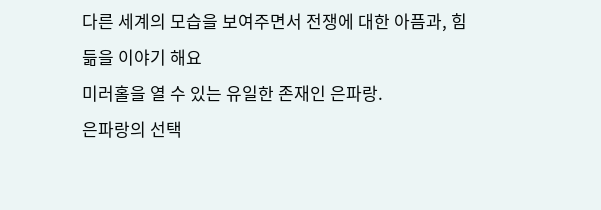다른 세계의 모습을 보여주면서 전쟁에 대한 아픔과, 힘듦을 이야기 해요
미러홀을 열 수 있는 유일한 존재인 은파랑.
은파랑의 선택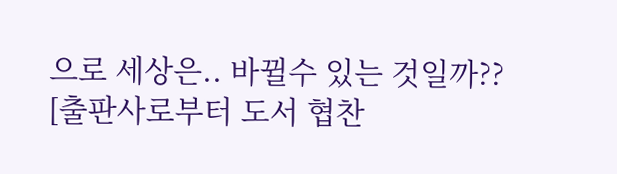으로 세상은.. 바뀔수 있는 것일까??
[출판사로부터 도서 협찬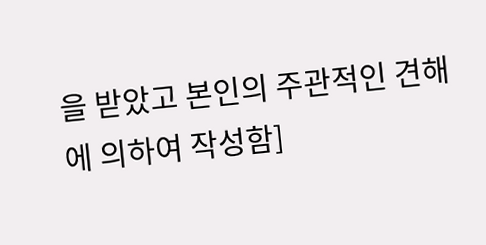을 받았고 본인의 주관적인 견해에 의하여 작성함]